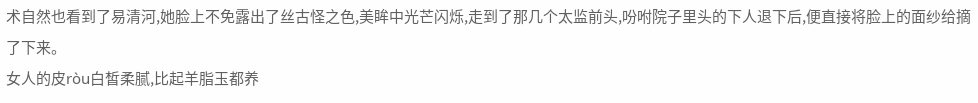术自然也看到了易清河,她脸上不免露出了丝古怪之色,美眸中光芒闪烁,走到了那几个太监前头,吩咐院子里头的下人退下后,便直接将脸上的面纱给摘了下来。
女人的皮ròu白皙柔腻,比起羊脂玉都养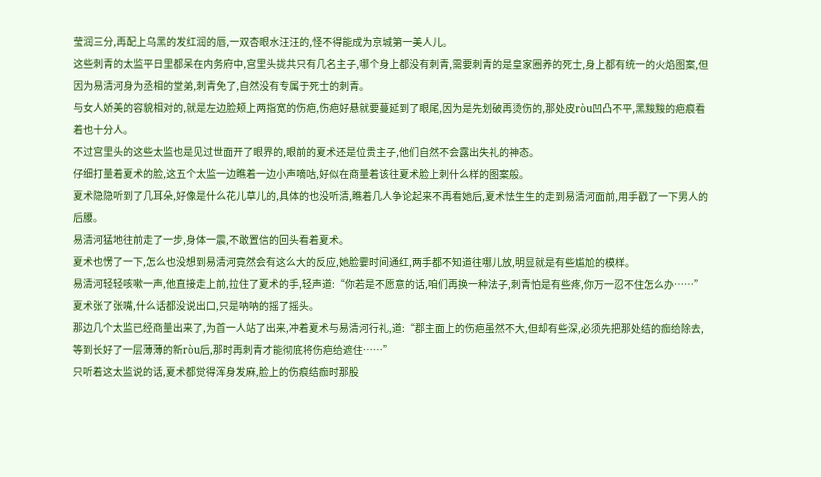莹润三分,再配上乌黑的发红润的唇,一双杏眼水汪汪的,怪不得能成为京城第一美人儿。
这些刺青的太监平日里都呆在内务府中,宫里头拢共只有几名主子,哪个身上都没有刺青,需要刺青的是皇家圈养的死士,身上都有统一的火焰图案,但因为易清河身为丞相的堂弟,刺青免了,自然没有专属于死士的刺青。
与女人娇美的容貌相对的,就是左边脸颊上两指宽的伤疤,伤疤好悬就要蔓延到了眼尾,因为是先划破再烫伤的,那处皮ròu凹凸不平,黑黢黢的疤痕看着也十分人。
不过宫里头的这些太监也是见过世面开了眼界的,眼前的夏术还是位贵主子,他们自然不会露出失礼的神态。
仔细打量着夏术的脸,这五个太监一边瞧着一边小声嘀咕,好似在商量着该往夏术脸上刺什么样的图案般。
夏术隐隐听到了几耳朵,好像是什么花儿草儿的,具体的也没听清,瞧着几人争论起来不再看她后,夏术怯生生的走到易清河面前,用手戳了一下男人的后腰。
易清河猛地往前走了一步,身体一震,不敢置信的回头看着夏术。
夏术也愣了一下,怎么也没想到易清河竟然会有这么大的反应,她脸霎时间通红,两手都不知道往哪儿放,明显就是有些尴尬的模样。
易清河轻轻咳嗽一声,他直接走上前,拉住了夏术的手,轻声道:“你若是不愿意的话,咱们再换一种法子,刺青怕是有些疼,你万一忍不住怎么办……”
夏术张了张嘴,什么话都没说出口,只是呐呐的摇了摇头。
那边几个太监已经商量出来了,为首一人站了出来,冲着夏术与易清河行礼,道:“郡主面上的伤疤虽然不大,但却有些深,必须先把那处结的痂给除去,等到长好了一层薄薄的新ròu后,那时再刺青才能彻底将伤疤给遮住……”
只听着这太监说的话,夏术都觉得浑身发麻,脸上的伤痕结痂时那股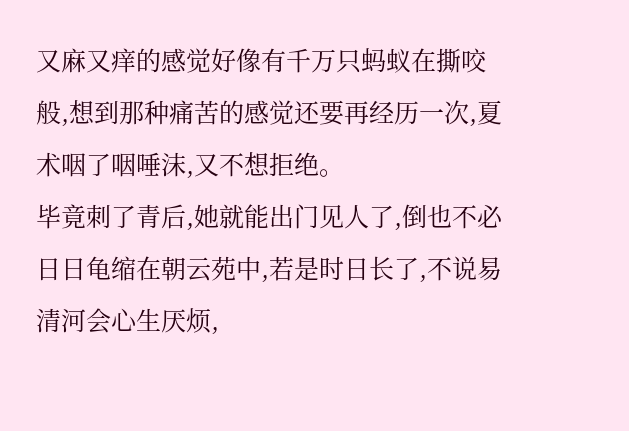又麻又痒的感觉好像有千万只蚂蚁在撕咬般,想到那种痛苦的感觉还要再经历一次,夏术咽了咽唾沫,又不想拒绝。
毕竟刺了青后,她就能出门见人了,倒也不必日日龟缩在朝云苑中,若是时日长了,不说易清河会心生厌烦,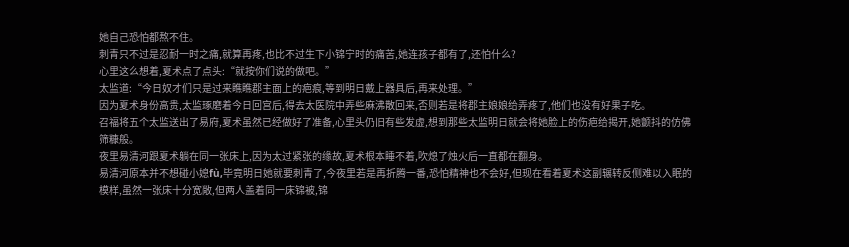她自己恐怕都熬不住。
刺青只不过是忍耐一时之痛,就算再疼,也比不过生下小锦宁时的痛苦,她连孩子都有了,还怕什么?
心里这么想着,夏术点了点头:“就按你们说的做吧。”
太监道:“今日奴才们只是过来瞧瞧郡主面上的疤痕,等到明日戴上器具后,再来处理。”
因为夏术身份高贵,太监琢磨着今日回宫后,得去太医院中弄些麻沸散回来,否则若是将郡主娘娘给弄疼了,他们也没有好果子吃。
召福将五个太监送出了易府,夏术虽然已经做好了准备,心里头仍旧有些发虚,想到那些太监明日就会将她脸上的伤疤给揭开,她颤抖的仿佛筛糠般。
夜里易清河跟夏术躺在同一张床上,因为太过紧张的缘故,夏术根本睡不着,吹熄了烛火后一直都在翻身。
易清河原本并不想碰小媳fù,毕竟明日她就要刺青了,今夜里若是再折腾一番,恐怕精神也不会好,但现在看着夏术这副辗转反侧难以入眠的模样,虽然一张床十分宽敞,但两人盖着同一床锦被,锦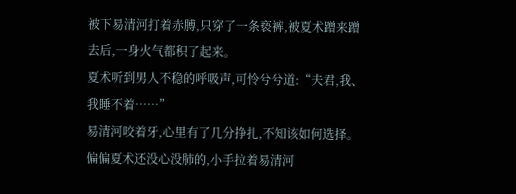被下易清河打着赤膊,只穿了一条亵裤,被夏术蹭来蹭去后,一身火气都积了起来。
夏术听到男人不稳的呼吸声,可怜兮兮道:“夫君,我、我睡不着……”
易清河咬着牙,心里有了几分挣扎,不知该如何选择。
偏偏夏术还没心没肺的,小手拉着易清河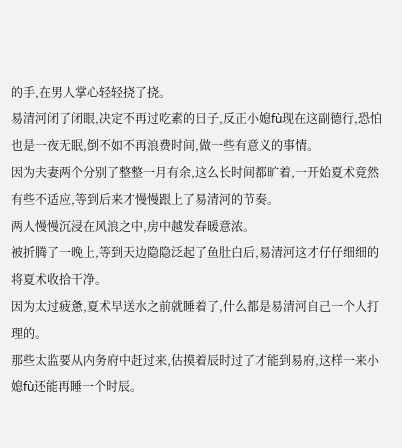的手,在男人掌心轻轻挠了挠。
易清河闭了闭眼,决定不再过吃素的日子,反正小媳fù现在这副德行,恐怕也是一夜无眠,倒不如不再浪费时间,做一些有意义的事情。
因为夫妻两个分别了整整一月有余,这么长时间都旷着,一开始夏术竟然有些不适应,等到后来才慢慢跟上了易清河的节奏。
两人慢慢沉浸在风浪之中,房中越发春暖意浓。
被折腾了一晚上,等到天边隐隐泛起了鱼肚白后,易清河这才仔仔细细的将夏术收拾干净。
因为太过疲惫,夏术早送水之前就睡着了,什么都是易清河自己一个人打理的。
那些太监要从内务府中赶过来,估摸着辰时过了才能到易府,这样一来小媳fù还能再睡一个时辰。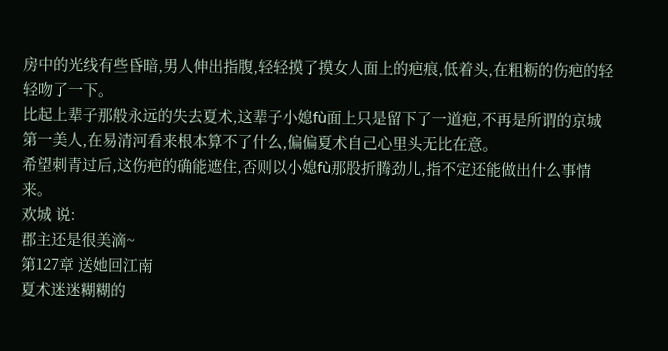房中的光线有些昏暗,男人伸出指腹,轻轻摸了摸女人面上的疤痕,低着头,在粗粝的伤疤的轻轻吻了一下。
比起上辈子那般永远的失去夏术,这辈子小媳fù面上只是留下了一道疤,不再是所谓的京城第一美人,在易清河看来根本算不了什么,偏偏夏术自己心里头无比在意。
希望刺青过后,这伤疤的确能遮住,否则以小媳fù那股折腾劲儿,指不定还能做出什么事情来。
欢城 说:
郡主还是很美滴~
第127章 送她回江南
夏术迷迷糊糊的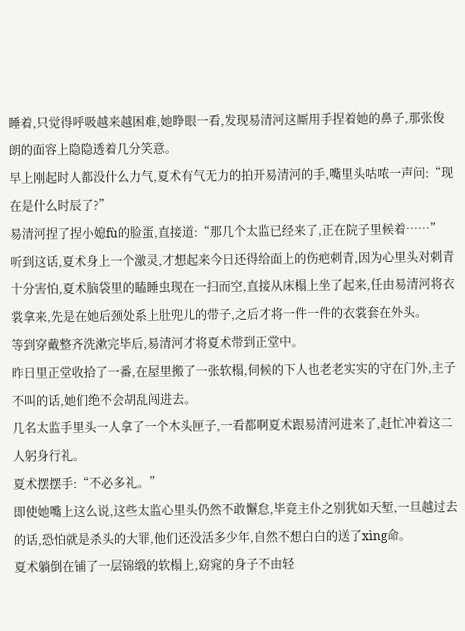睡着,只觉得呼吸越来越困难,她睁眼一看,发现易清河这厮用手捏着她的鼻子,那张俊朗的面容上隐隐透着几分笑意。
早上刚起时人都没什么力气,夏术有气无力的拍开易清河的手,嘴里头咕哝一声问:“现在是什么时辰了?”
易清河捏了捏小媳fù的脸蛋,直接道:“那几个太监已经来了,正在院子里候着……”
听到这话,夏术身上一个激灵,才想起来今日还得给面上的伤疤刺青,因为心里头对刺青十分害怕,夏术脑袋里的瞌睡虫现在一扫而空,直接从床榻上坐了起来,任由易清河将衣裳拿来,先是在她后颈处系上肚兜儿的带子,之后才将一件一件的衣裳套在外头。
等到穿戴整齐洗漱完毕后,易清河才将夏术带到正堂中。
昨日里正堂收拾了一番,在屋里搬了一张软榻,伺候的下人也老老实实的守在门外,主子不叫的话,她们绝不会胡乱闯进去。
几名太监手里头一人拿了一个木头匣子,一看都啊夏术跟易清河进来了,赶忙冲着这二人躬身行礼。
夏术摆摆手:“不必多礼。”
即使她嘴上这么说,这些太监心里头仍然不敢懈怠,毕竟主仆之别犹如天堑,一旦越过去的话,恐怕就是杀头的大罪,他们还没活多少年,自然不想白白的送了xìng命。
夏术躺倒在铺了一层锦缎的软榻上,窈窕的身子不由轻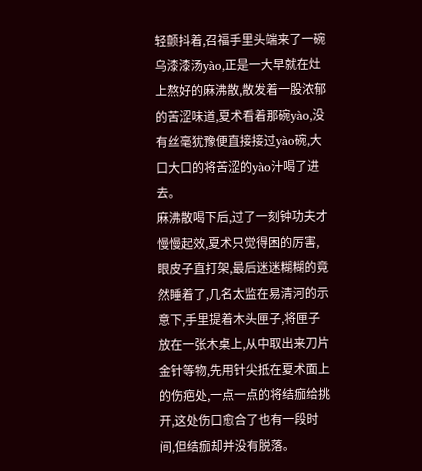轻颤抖着,召福手里头端来了一碗乌漆漆汤yào,正是一大早就在灶上熬好的麻沸散,散发着一股浓郁的苦涩味道,夏术看着那碗yào,没有丝毫犹豫便直接接过yào碗,大口大口的将苦涩的yào汁喝了进去。
麻沸散喝下后,过了一刻钟功夫才慢慢起效,夏术只觉得困的厉害,眼皮子直打架,最后迷迷糊糊的竟然睡着了,几名太监在易清河的示意下,手里提着木头匣子,将匣子放在一张木桌上,从中取出来刀片金针等物,先用针尖抵在夏术面上的伤疤处,一点一点的将结痂给挑开,这处伤口愈合了也有一段时间,但结痂却并没有脱落。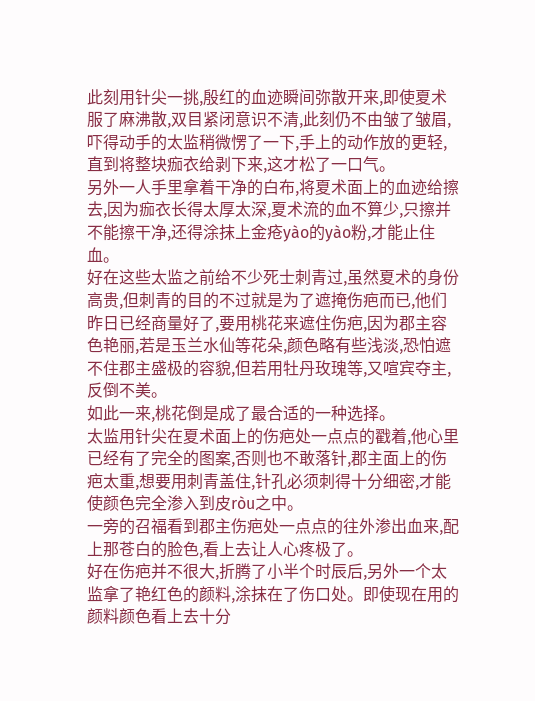此刻用针尖一挑,殷红的血迹瞬间弥散开来,即使夏术服了麻沸散,双目紧闭意识不清,此刻仍不由皱了皱眉,吓得动手的太监稍微愣了一下,手上的动作放的更轻,直到将整块痂衣给剥下来,这才松了一口气。
另外一人手里拿着干净的白布,将夏术面上的血迹给擦去,因为痂衣长得太厚太深,夏术流的血不算少,只擦并不能擦干净,还得涂抹上金疮yào的yào粉,才能止住血。
好在这些太监之前给不少死士刺青过,虽然夏术的身份高贵,但刺青的目的不过就是为了遮掩伤疤而已,他们昨日已经商量好了,要用桃花来遮住伤疤,因为郡主容色艳丽,若是玉兰水仙等花朵,颜色略有些浅淡,恐怕遮不住郡主盛极的容貌,但若用牡丹玫瑰等,又喧宾夺主,反倒不美。
如此一来,桃花倒是成了最合适的一种选择。
太监用针尖在夏术面上的伤疤处一点点的戳着,他心里已经有了完全的图案,否则也不敢落针,郡主面上的伤疤太重,想要用刺青盖住,针孔必须刺得十分细密,才能使颜色完全渗入到皮ròu之中。
一旁的召福看到郡主伤疤处一点点的往外渗出血来,配上那苍白的脸色,看上去让人心疼极了。
好在伤疤并不很大,折腾了小半个时辰后,另外一个太监拿了艳红色的颜料,涂抹在了伤口处。即使现在用的颜料颜色看上去十分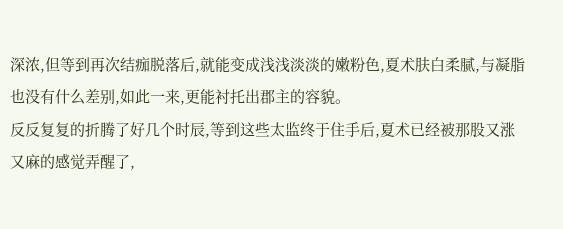深浓,但等到再次结痂脱落后,就能变成浅浅淡淡的嫩粉色,夏术肤白柔腻,与凝脂也没有什么差别,如此一来,更能衬托出郡主的容貌。
反反复复的折腾了好几个时辰,等到这些太监终于住手后,夏术已经被那股又涨又麻的感觉弄醒了,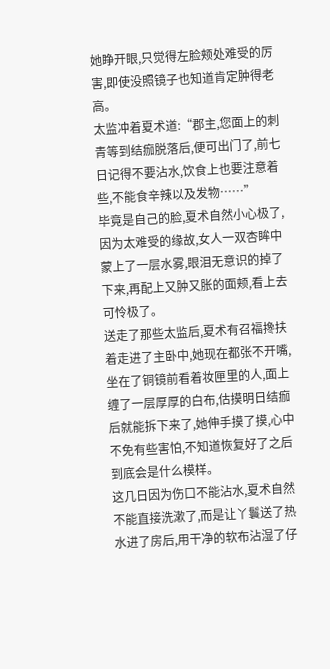她睁开眼,只觉得左脸颊处难受的厉害,即使没照镜子也知道肯定肿得老高。
太监冲着夏术道:“郡主,您面上的刺青等到结痂脱落后,便可出门了,前七日记得不要沾水,饮食上也要注意着些,不能食辛辣以及发物……”
毕竟是自己的脸,夏术自然小心极了,因为太难受的缘故,女人一双杏眸中蒙上了一层水雾,眼泪无意识的掉了下来,再配上又肿又胀的面颊,看上去可怜极了。
送走了那些太监后,夏术有召福搀扶着走进了主卧中,她现在都张不开嘴,坐在了铜镜前看着妆匣里的人,面上缠了一层厚厚的白布,估摸明日结痂后就能拆下来了,她伸手摸了摸,心中不免有些害怕,不知道恢复好了之后到底会是什么模样。
这几日因为伤口不能沾水,夏术自然不能直接洗漱了,而是让丫鬟送了热水进了房后,用干净的软布沾湿了仔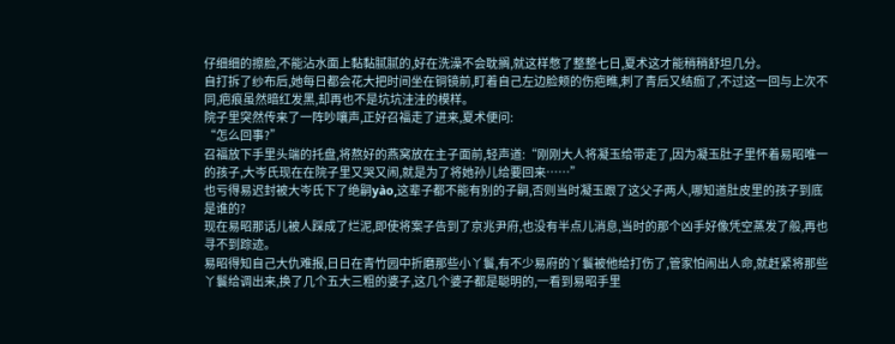仔细细的擦脸,不能沾水面上黏黏腻腻的,好在洗澡不会耽搁,就这样憋了整整七日,夏术这才能稍稍舒坦几分。
自打拆了纱布后,她每日都会花大把时间坐在铜镜前,盯着自己左边脸颊的伤疤瞧,刺了青后又结痂了,不过这一回与上次不同,疤痕虽然暗红发黑,却再也不是坑坑洼洼的模样。
院子里突然传来了一阵吵嚷声,正好召福走了进来,夏术便问:
“怎么回事?”
召福放下手里头端的托盘,将熬好的燕窝放在主子面前,轻声道:“刚刚大人将凝玉给带走了,因为凝玉肚子里怀着易昭唯一的孩子,大岑氏现在在院子里又哭又闹,就是为了将她孙儿给要回来……”
也亏得易迟封被大岑氏下了绝嗣yào,这辈子都不能有别的子嗣,否则当时凝玉跟了这父子两人,哪知道肚皮里的孩子到底是谁的?
现在易昭那话儿被人踩成了烂泥,即使将案子告到了京兆尹府,也没有半点儿消息,当时的那个凶手好像凭空蒸发了般,再也寻不到踪迹。
易昭得知自己大仇难报,日日在青竹园中折磨那些小丫鬟,有不少易府的丫鬟被他给打伤了,管家怕闹出人命,就赶紧将那些丫鬟给调出来,换了几个五大三粗的婆子,这几个婆子都是聪明的,一看到易昭手里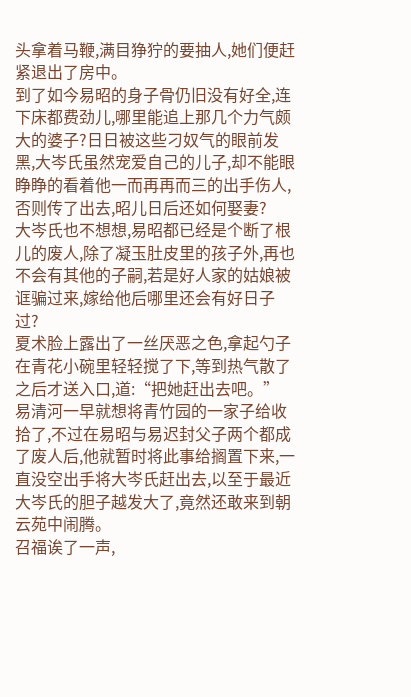头拿着马鞭,满目狰狞的要抽人,她们便赶紧退出了房中。
到了如今易昭的身子骨仍旧没有好全,连下床都费劲儿,哪里能追上那几个力气颇大的婆子?日日被这些刁奴气的眼前发黑,大岑氏虽然宠爱自己的儿子,却不能眼睁睁的看着他一而再再而三的出手伤人,否则传了出去,昭儿日后还如何娶妻?
大岑氏也不想想,易昭都已经是个断了根儿的废人,除了凝玉肚皮里的孩子外,再也不会有其他的子嗣,若是好人家的姑娘被诓骗过来,嫁给他后哪里还会有好日子过?
夏术脸上露出了一丝厌恶之色,拿起勺子在青花小碗里轻轻搅了下,等到热气散了之后才送入口,道:“把她赶出去吧。”
易清河一早就想将青竹园的一家子给收拾了,不过在易昭与易迟封父子两个都成了废人后,他就暂时将此事给搁置下来,一直没空出手将大岑氏赶出去,以至于最近大岑氏的胆子越发大了,竟然还敢来到朝云苑中闹腾。
召福诶了一声,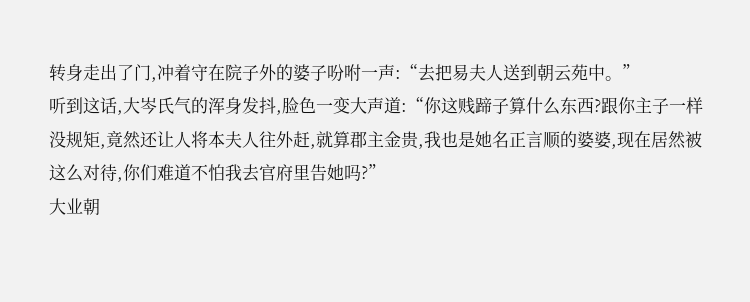转身走出了门,冲着守在院子外的婆子吩咐一声:“去把易夫人送到朝云苑中。”
听到这话,大岑氏气的浑身发抖,脸色一变大声道:“你这贱蹄子算什么东西?跟你主子一样没规矩,竟然还让人将本夫人往外赶,就算郡主金贵,我也是她名正言顺的婆婆,现在居然被这么对待,你们难道不怕我去官府里告她吗?”
大业朝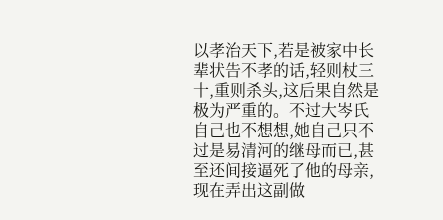以孝治天下,若是被家中长辈状告不孝的话,轻则杖三十,重则杀头,这后果自然是极为严重的。不过大岑氏自己也不想想,她自己只不过是易清河的继母而已,甚至还间接逼死了他的母亲,现在弄出这副做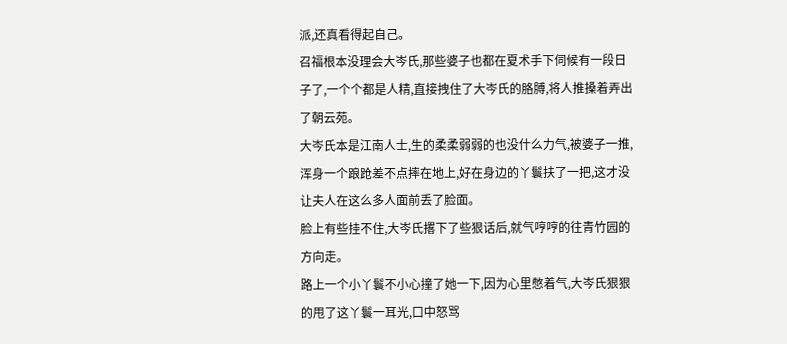派,还真看得起自己。
召福根本没理会大岑氏,那些婆子也都在夏术手下伺候有一段日子了,一个个都是人精,直接拽住了大岑氏的胳膊,将人推搡着弄出了朝云苑。
大岑氏本是江南人士,生的柔柔弱弱的也没什么力气,被婆子一推,浑身一个踉跄差不点摔在地上,好在身边的丫鬟扶了一把,这才没让夫人在这么多人面前丢了脸面。
脸上有些挂不住,大岑氏撂下了些狠话后,就气哼哼的往青竹园的方向走。
路上一个小丫鬟不小心撞了她一下,因为心里憋着气,大岑氏狠狠的甩了这丫鬟一耳光,口中怒骂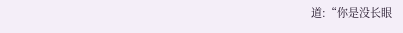道:“你是没长眼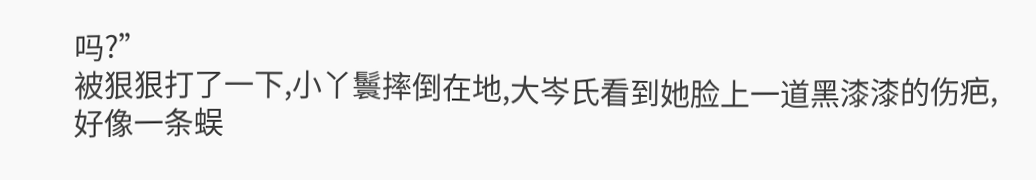吗?”
被狠狠打了一下,小丫鬟摔倒在地,大岑氏看到她脸上一道黑漆漆的伤疤,好像一条蜈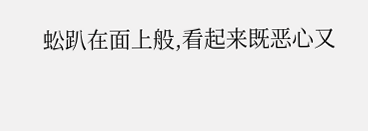蚣趴在面上般,看起来既恶心又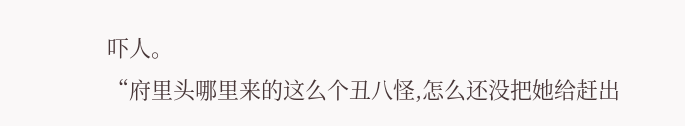吓人。
“府里头哪里来的这么个丑八怪,怎么还没把她给赶出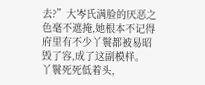去?”大岑氏满脸的厌恶之色毫不遮掩,她根本不记得府里有不少丫鬟都被易昭毁了容,成了这副模样。
丫鬟死死低着头,